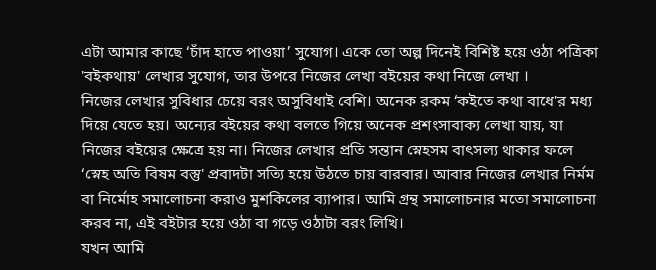এটা আমার কাছে ‘চাঁদ হাতে পাওয়া’ সুযোগ। একে তো অল্প দিনেই বিশিষ্ট হয়ে ওঠা পত্রিকা 'বইকথায়' লেখার সুযোগ, তার উপরে নিজের লেখা বইয়ের কথা নিজে লেখা ।
নিজের লেখার সুবিধার চেয়ে বরং অসুবিধাই বেশি। অনেক রকম ‘কইতে কথা বাধে'র মধ্য দিয়ে যেতে হয়। অন্যের বইয়ের কথা বলতে গিয়ে অনেক প্রশংসাবাক্য লেখা যায়, যা নিজের বইয়ের ক্ষেত্রে হয় না। নিজের লেখার প্রতি সন্তান স্নেহসম বাৎসল্য থাকার ফলে ‘স্নেহ অতি বিষম বস্তু' প্রবাদটা সত্যি হয়ে উঠতে চায় বারবার। আবার নিজের লেখার নির্মম বা নির্মোহ সমালোচনা করাও মুশকিলের ব্যাপার। আমি গ্রন্থ সমালোচনার মতো সমালোচনা করব না, এই বইটার হয়ে ওঠা বা গড়ে ওঠাটা বরং লিখি।
যখন আমি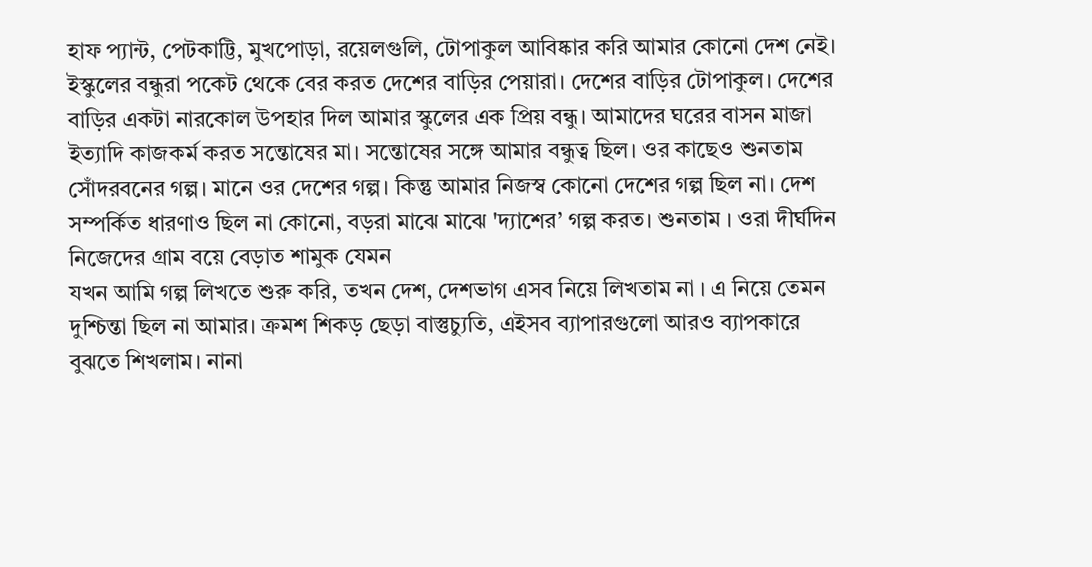হাফ প্যান্ট, পেটকাট্টি, মুখপোড়া, রয়েলগুলি, টোপাকুল আবিষ্কার করি আমার কোনো দেশ নেই। ইস্কুলের বন্ধুরা পকেট থেকে বের করত দেশের বাড়ির পেয়ারা। দেশের বাড়ির টোপাকুল। দেশের বাড়ির একটা নারকোল উপহার দিল আমার স্কুলের এক প্রিয় বন্ধু। আমাদের ঘরের বাসন মাজা ইত্যাদি কাজকর্ম করত সন্তোষের মা। সন্তোষের সঙ্গে আমার বন্ধুত্ব ছিল। ওর কাছেও শুনতাম সোঁদরবনের গল্প। মানে ওর দেশের গল্প। কিন্তু আমার নিজস্ব কোনো দেশের গল্প ছিল না। দেশ সম্পর্কিত ধারণাও ছিল না কোনো, বড়রা মাঝে মাঝে 'দ্যাশের’ গল্প করত। শুনতাম । ওরা দীর্ঘদিন নিজেদের গ্রাম বয়ে বেড়াত শামুক যেমন
যখন আমি গল্প লিখতে শুরু করি, তখন দেশ, দেশভাগ এসব নিয়ে লিখতাম না । এ নিয়ে তেমন দুশ্চিন্তা ছিল না আমার। ক্রমশ শিকড় ছেড়া বাস্তুচ্যুতি, এইসব ব্যাপারগুলো আরও ব্যাপকারে বুঝতে শিখলাম। নানা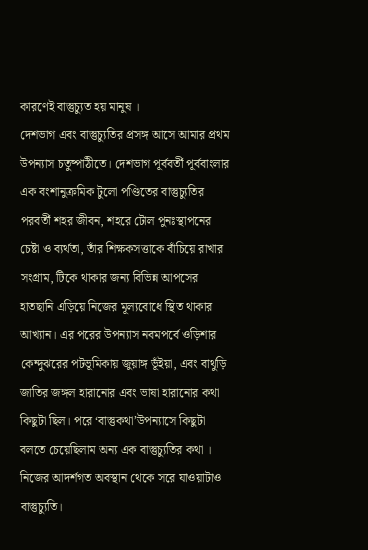কারণেই বাস্তুচ্যুত হয় মানুষ ।
দেশভাগ এবং বাস্তুচ্যুতির প্রসঙ্গ আসে আমার প্রথম উপন্যাস চতুষ্পাঠীতে। দেশভাগ পূর্ববর্তী পূর্ববাংলার এক বংশানুক্রমিক টুলো পণ্ডিতের বাস্তুচ্যুতির পরবর্তী শহর জীবন, শহরে টোল পুনঃস্থাপনের চেষ্টা ও ব্যর্থতা, তাঁর শিক্ষকসত্তাকে বাঁচিয়ে রাখার সংগ্রাম, টিকে থাকার জন্য বিভিন্ন আপসের হাতছানি এড়িয়ে নিজের মূল্যবোধে স্থিত থাকার আখ্যান। এর পরের উপন্যাস নবমপর্বে ওড়িশার কেন্দুঝরের পটভূমিকায় জুয়াঙ্গ ভূঁইয়া, এবং বাথুড়ি জাতির জঙ্গল হারানোর এবং ভাষা হারানোর কথা কিছুটা ছিল। পরে ‘বাস্তুকথা’উপন্যাসে কিছুটা বলতে চেয়েছিলাম অন্য এক বাস্তুচ্যুতির কথা । নিজের আদর্শগত অবস্থান থেকে সরে যাওয়াটাও বাস্তুচ্যুতি।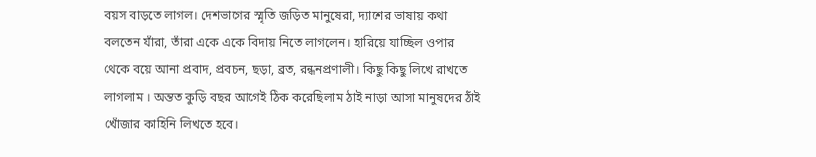বয়স বাড়তে লাগল। দেশভাগের স্মৃতি জড়িত মানুষেরা, দ্যাশের ভাষায় কথা বলতেন যাঁরা, তাঁরা একে একে বিদায় নিতে লাগলেন। হারিয়ে যাচ্ছিল ওপার থেকে বয়ে আনা প্রবাদ, প্রবচন, ছড়া, ব্রত, রন্ধনপ্রণালী। কিছু কিছু লিখে রাখতে লাগলাম । অন্তত কুড়ি বছর আগেই ঠিক করেছিলাম ঠাই নাড়া আসা মানুষদের ঠাঁই খোঁজার কাহিনি লিখতে হবে।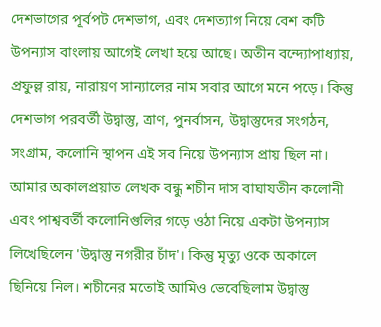দেশভাগের পূর্বপট দেশভাগ, এবং দেশত্যাগ নিয়ে বেশ কটি উপন্যাস বাংলায় আগেই লেখা হয়ে আছে। অতীন বন্দ্যোপাধ্যায়, প্রফুল্ল রায়, নারায়ণ সান্যালের নাম সবার আগে মনে পড়ে। কিন্তু দেশভাগ পরবর্তী উদ্বাস্তু, ত্রাণ, পুনর্বাসন, উদ্বাস্তুদের সংগঠন, সংগ্রাম, কলোনি স্থাপন এই সব নিয়ে উপন্যাস প্রায় ছিল না। আমার অকালপ্রয়াত লেখক বন্ধু শচীন দাস বাঘাযতীন কলোনী এবং পাশ্ববর্তী কলোনিগুলির গড়ে ওঠা নিয়ে একটা উপন্যাস লিখেছিলেন 'উদ্বাস্তু নগরীর চাঁদ'। কিন্তু মৃত্যু ওকে অকালে ছিনিয়ে নিল। শচীনের মতোই আমিও ভেবেছিলাম উদ্বাস্তু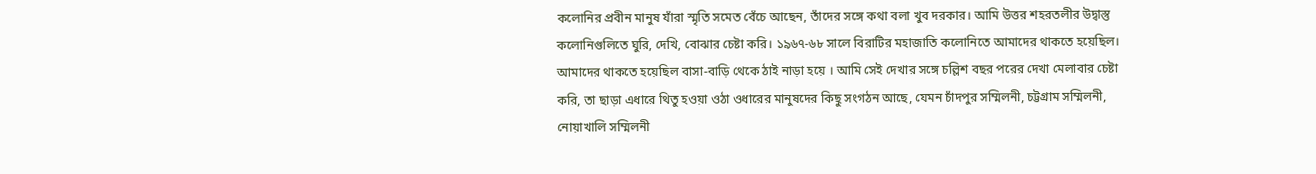কলোনির প্রবীন মানুষ যাঁরা স্মৃতি সমেত বেঁচে আছেন, তাঁদের সঙ্গে কথা বলা খুব দরকার। আমি উত্তর শহরতলীর উদ্বাস্তু কলোনিগুলিতে ঘুরি, দেখি, বোঝার চেষ্টা করি। ১৯৬৭-৬৮ সালে বিরাটির মহাজাতি কলোনিতে আমাদের থাকতে হয়েছিল। আমাদের থাকতে হয়েছিল বাসা-বাড়ি থেকে ঠাই নাড়া হয়ে । আমি সেই দেখার সঙ্গে চল্লিশ বছর পরের দেখা মেলাবার চেষ্টা করি, তা ছাড়া এধারে থিতু হওয়া ওঠা ওধারের মানুষদের কিছু সংগঠন আছে, যেমন চাঁদপুর সম্মিলনী, চট্টগ্রাম সম্মিলনী, নোয়াখালি সম্মিলনী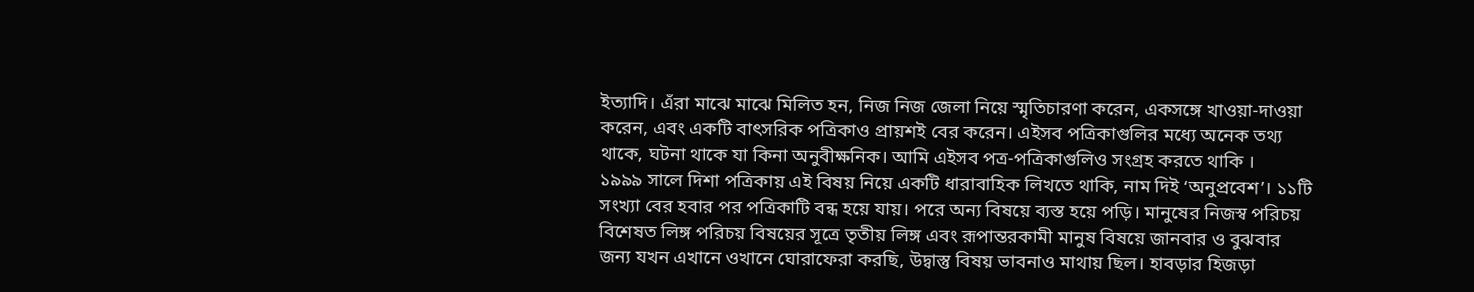ইত্যাদি। এঁরা মাঝে মাঝে মিলিত হন, নিজ নিজ জেলা নিয়ে স্মৃতিচারণা করেন, একসঙ্গে খাওয়া-দাওয়া করেন, এবং একটি বাৎসরিক পত্রিকাও প্রায়শই বের করেন। এইসব পত্রিকাগুলির মধ্যে অনেক তথ্য থাকে, ঘটনা থাকে যা কিনা অনুবীক্ষনিক। আমি এইসব পত্র-পত্রিকাগুলিও সংগ্রহ করতে থাকি ।
১৯৯৯ সালে দিশা পত্রিকায় এই বিষয় নিয়ে একটি ধারাবাহিক লিখতে থাকি, নাম দিই ‘অনুপ্রবেশ’। ১১টি সংখ্যা বের হবার পর পত্রিকাটি বন্ধ হয়ে যায়। পরে অন্য বিষয়ে ব্যস্ত হয়ে পড়ি। মানুষের নিজস্ব পরিচয় বিশেষত লিঙ্গ পরিচয় বিষয়ের সূত্রে তৃতীয় লিঙ্গ এবং রূপান্তরকামী মানুষ বিষয়ে জানবার ও বুঝবার জন্য যখন এখানে ওখানে ঘোরাফেরা করছি, উদ্বাস্তু বিষয় ভাবনাও মাথায় ছিল। হাবড়ার হিজড়া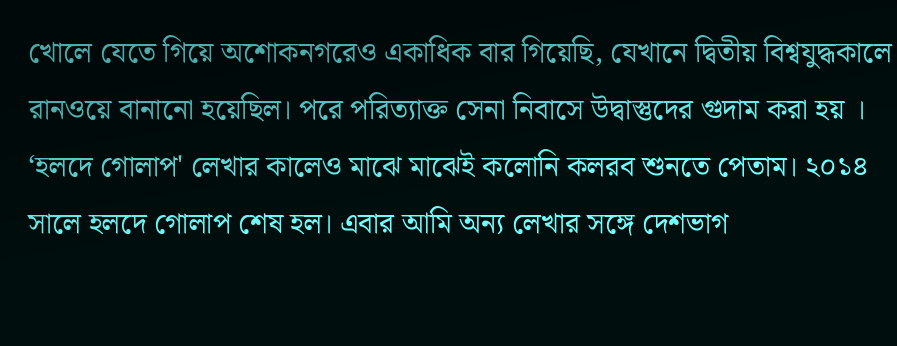খোলে যেতে গিয়ে অশোকনগরেও একাধিক বার গিয়েছি, যেখানে দ্বিতীয় বিশ্বযুদ্ধকালে রানওয়ে বানানো হয়েছিল। পরে পরিত্যাক্ত সেনা নিবাসে উদ্বাস্তুদের গুদাম করা হয় । ‘হলদে গোলাপ' লেখার কালেও মাঝে মাঝেই কলোনি কলরব শুনতে পেতাম। ২০১৪ সালে হলদে গোলাপ শেষ হল। এবার আমি অন্য লেখার সঙ্গে দেশভাগ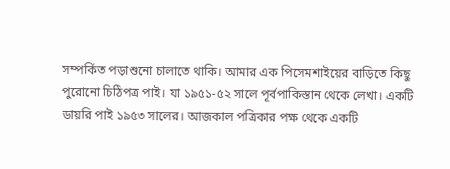সম্পর্কিত পড়াশুনো চালাতে থাকি। আমার এক পিসেমশাইয়ের বাড়িতে কিছু পুরোনো চিঠিপত্র পাই। যা ১৯৫১-৫২ সালে পূর্বপাকিস্তান থেকে লেখা। একটি ডায়রি পাই ১৯৫৩ সালের। আজকাল পত্রিকার পক্ষ থেকে একটি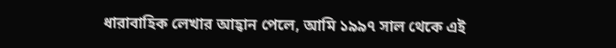ধারাবাহিক লেখার আহ্বান পেলে, আমি ১৯৯৭ সাল থেকে এই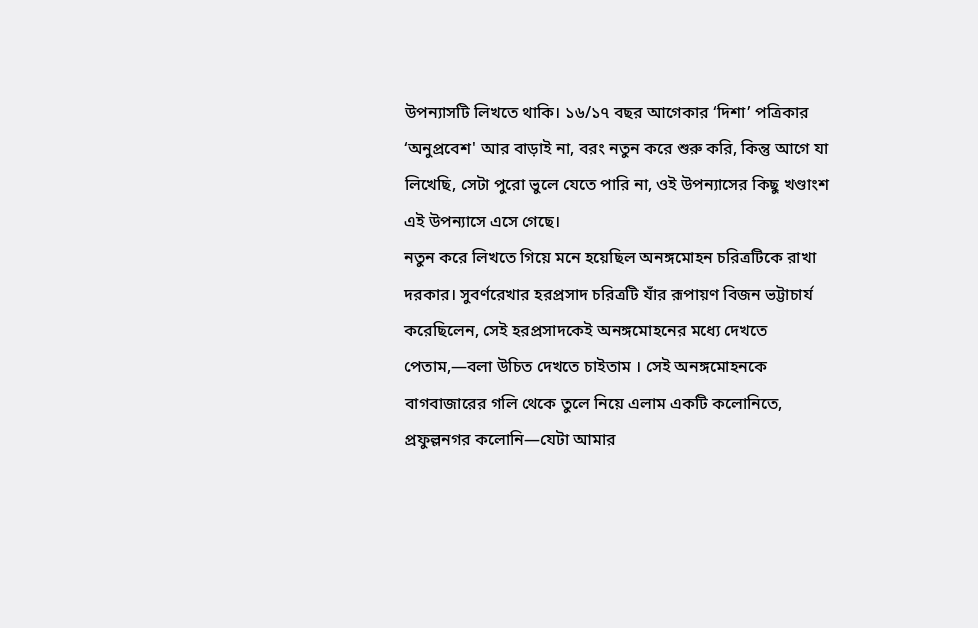উপন্যাসটি লিখতে থাকি। ১৬/১৭ বছর আগেকার ‘দিশা’ পত্রিকার ‘অনুপ্রবেশ' আর বাড়াই না, বরং নতুন করে শুরু করি, কিন্তু আগে যা লিখেছি, সেটা পুরো ভুলে যেতে পারি না, ওই উপন্যাসের কিছু খণ্ডাংশ এই উপন্যাসে এসে গেছে।
নতুন করে লিখতে গিয়ে মনে হয়েছিল অনঙ্গমোহন চরিত্রটিকে রাখা দরকার। সুবর্ণরেখার হরপ্রসাদ চরিত্রটি যাঁর রূপায়ণ বিজন ভট্টাচার্য করেছিলেন, সেই হরপ্রসাদকেই অনঙ্গমোহনের মধ্যে দেখতে পেতাম,—বলা উচিত দেখতে চাইতাম । সেই অনঙ্গমোহনকে বাগবাজারের গলি থেকে তুলে নিয়ে এলাম একটি কলোনিতে, প্রফুল্লনগর কলোনি—যেটা আমার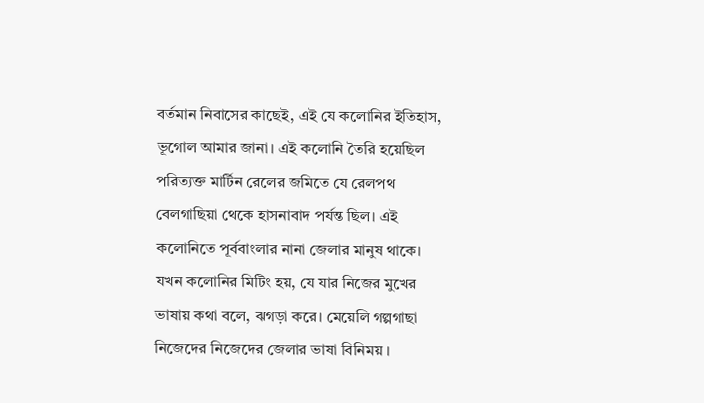বর্তমান নিবাসের কাছেই, এই যে কলোনির ইতিহাস, ভূগোল আমার জানা। এই কলোনি তৈরি হয়েছিল পরিত্যক্ত মার্টিন রেলের জমিতে যে রেলপথ বেলগাছিয়া থেকে হাসনাবাদ পর্যন্ত ছিল। এই কলোনিতে পূর্ববাংলার নানা জেলার মানুষ থাকে। যখন কলোনির মিটিং হয়, যে যার নিজের মুখের ভাষায় কথা বলে, ঝগড়া করে। মেয়েলি গল্পগাছা নিজেদের নিজেদের জেলার ভাষা বিনিময় ।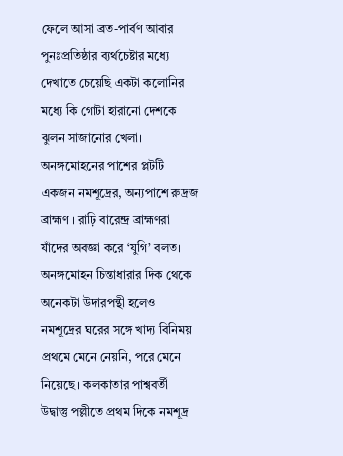ফেলে আসা ব্রত-পার্বণ আবার পুনঃপ্রতিষ্ঠার ব্যর্থচেষ্টার মধ্যে দেখাতে চেয়েছি একটা কলোনির মধ্যে কি গোটা হারানো দেশকে ঝুলন সাজানোর খেলা। অনঙ্গমোহনের পাশের প্লটটি একজন নমশূদ্রের, অন্যপাশে রুদ্রজ ব্রাহ্মণ । রাঢ়ি বারেন্দ্র ব্রাহ্মণরা যাঁদের অবজ্ঞা করে ‘যুগি’ বলত। অনঙ্গমোহন চিন্তাধারার দিক থেকে অনেকটা উদারপন্থী হলেও নমশূদ্রের ঘরের সঙ্গে খাদ্য বিনিময় প্রথমে মেনে নেয়নি, পরে মেনে নিয়েছে। কলকাতার পাশ্ববর্তী উদ্বাস্তু পল্লীতে প্রথম দিকে নমশূদ্র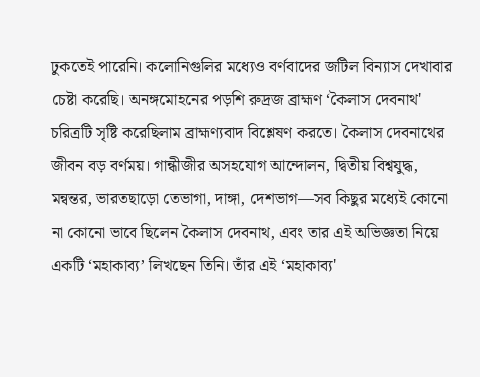ঢুকতেই পারেনি। কলোনিগুলির মধ্যেও বর্ণবাদের জটিল বিন্যাস দেখাবার চেষ্টা করেছি। অনঙ্গমোহনের পড়শি রুদ্রজ ব্রাহ্মণ ‘কৈলাস দেবনাথ' চরিত্রটি সৃষ্টি করেছিলাম ব্রাহ্মণ্যবাদ বিশ্লেষণ করতে। কৈলাস দেবনাথের জীবন বড় বর্ণময়। গান্ধীজীর অসহযোগ আন্দোলন, দ্বিতীয় বিশ্বযুদ্ধ, মন্বন্তর, ভারতছাড়ো তেভাগা, দাঙ্গা, দেশভাগ—সব কিছুর মধ্যেই কোনো না কোনো ভাবে ছিলেন কৈলাস দেবনাথ, এবং তার এই অভিজ্ঞতা নিয়ে একটি ‘মহাকাব্য’ লিখছেন তিনি। তাঁর এই ‘মহাকাব্য'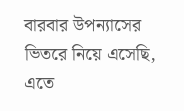বারবার উপন্যাসের ভিতরে নিয়ে এসেছি, এতে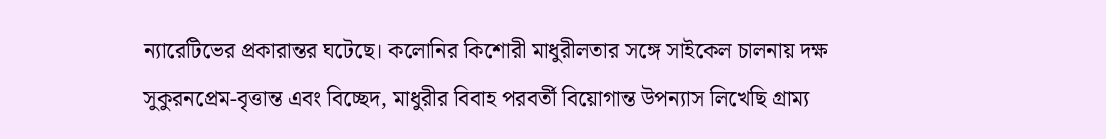ন্যারেটিভের প্রকারান্তর ঘটেছে। কলোনির কিশোরী মাধুরীলতার সঙ্গে সাইকেল চালনায় দক্ষ সুকুরনপ্রেম-বৃত্তান্ত এবং বিচ্ছেদ, মাধুরীর বিবাহ পরবর্তী বিয়োগান্ত উপন্যাস লিখেছি গ্রাম্য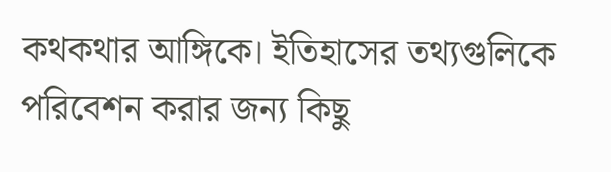কথকথার আঙ্গিকে। ইতিহাসের তথ্যগুলিকে পরিবেশন করার জন্য কিছু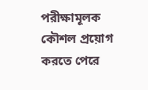পরীক্ষামূলক কৌশল প্রয়োগ করতে পেরে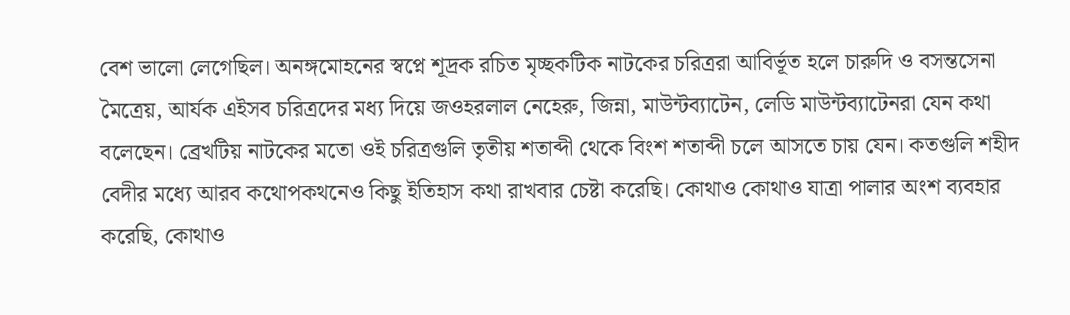বেশ ভালো লেগেছিল। অনঙ্গমোহনের স্বপ্নে শূদ্রক রচিত মৃচ্ছকটিক নাটকের চরিত্ররা আবির্ভূত হলে চারুদি ও বসন্তসেনা মৈত্রেয়, আর্যক এইসব চরিত্রদের মধ্য দিয়ে জওহরলাল নেহেরু, জিন্না, মাউন্টব্যাটেন, লেডি মাউন্টব্যাটেনরা যেন কথা বলেছেন। ব্রেখটিয় নাটকের মতো ওই চরিত্রগুলি তৃতীয় শতাব্দী থেকে বিংশ শতাব্দী চলে আসতে চায় যেন। কতগুলি শহীদ বেদীর মধ্যে আরব কথোপকথনেও কিছু ইতিহাস কথা রাখবার চেষ্টা করেছি। কোথাও কোথাও যাত্রা পালার অংশ ব্যবহার করেছি, কোথাও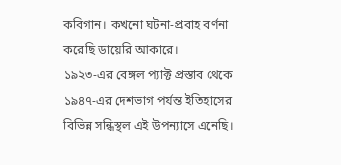কবিগান। কখনো ঘটনা-প্রবাহ বর্ণনা করেছি ডায়েরি আকারে।
১৯২৩-এর বেঙ্গল প্যাক্ট প্রস্তাব থেকে ১৯৪৭-এর দেশভাগ পর্যন্ত ইতিহাসের বিভিন্ন সন্ধিস্থল এই উপন্যাসে এনেছি।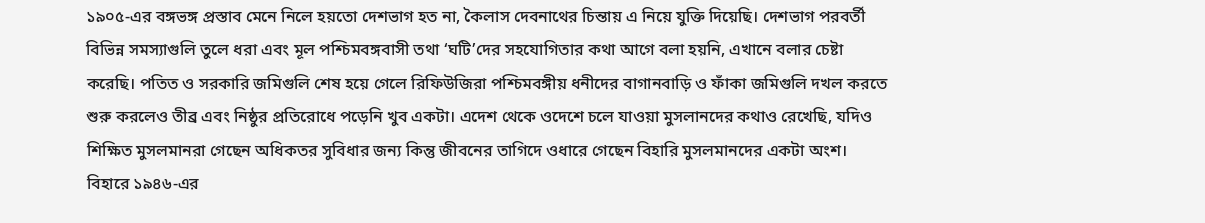১৯০৫-এর বঙ্গভঙ্গ প্রস্তাব মেনে নিলে হয়তো দেশভাগ হত না, কৈলাস দেবনাথের চিন্তায় এ নিয়ে যুক্তি দিয়েছি। দেশভাগ পরবর্তী বিভিন্ন সমস্যাগুলি তুলে ধরা এবং মূল পশ্চিমবঙ্গবাসী তথা ‘ঘটি’দের সহযোগিতার কথা আগে বলা হয়নি, এখানে বলার চেষ্টা করেছি। পতিত ও সরকারি জমিগুলি শেষ হয়ে গেলে রিফিউজিরা পশ্চিমবঙ্গীয় ধনীদের বাগানবাড়ি ও ফাঁকা জমিগুলি দখল করতে শুরু করলেও তীব্র এবং নিষ্ঠুর প্রতিরোধে পড়েনি খুব একটা। এদেশ থেকে ওদেশে চলে যাওয়া মুসলানদের কথাও রেখেছি, যদিও শিক্ষিত মুসলমানরা গেছেন অধিকতর সুবিধার জন্য কিন্তু জীবনের তাগিদে ওধারে গেছেন বিহারি মুসলমানদের একটা অংশ। বিহারে ১৯৪৬-এর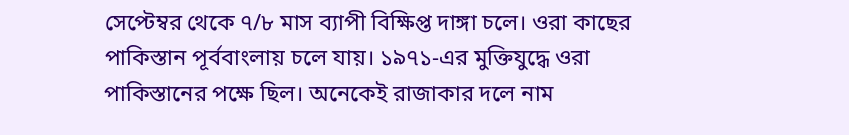সেপ্টেম্বর থেকে ৭/৮ মাস ব্যাপী বিক্ষিপ্ত দাঙ্গা চলে। ওরা কাছের পাকিস্তান পূর্ববাংলায় চলে যায়। ১৯৭১-এর মুক্তিযুদ্ধে ওরা পাকিস্তানের পক্ষে ছিল। অনেকেই রাজাকার দলে নাম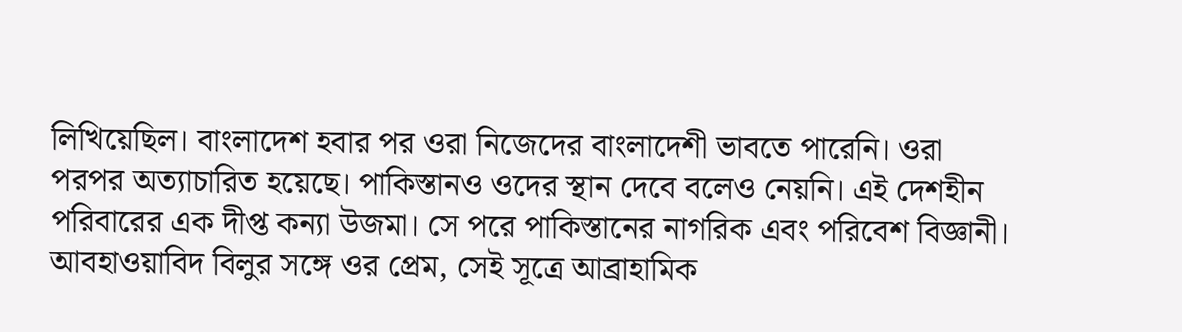লিখিয়েছিল। বাংলাদেশ হবার পর ওরা নিজেদের বাংলাদেশী ভাবতে পারেনি। ওরা পরপর অত্যাচারিত হয়েছে। পাকিস্তানও ওদের স্থান দেবে বলেও নেয়নি। এই দেশহীন পরিবারের এক দীপ্ত কন্যা উজমা। সে পরে পাকিস্তানের নাগরিক এবং পরিবেশ বিজ্ঞানী। আবহাওয়াবিদ বিলুর সঙ্গে ওর প্রেম, সেই সূত্রে আব্রাহামিক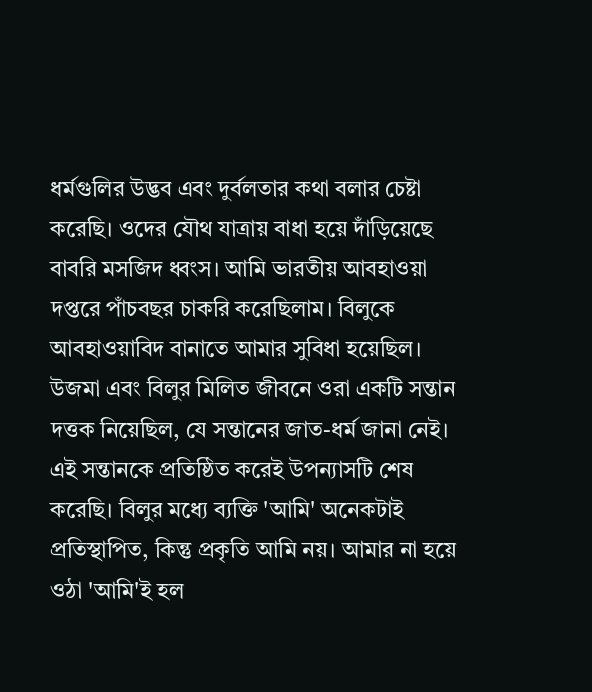ধর্মগুলির উদ্ভব এবং দুর্বলতার কথা বলার চেষ্টা করেছি। ওদের যৌথ যাত্রায় বাধা হয়ে দাঁড়িয়েছে বাবরি মসজিদ ধ্বংস। আমি ভারতীয় আবহাওয়া দপ্তরে পাঁচবছর চাকরি করেছিলাম। বিলুকে আবহাওয়াবিদ বানাতে আমার সুবিধা হয়েছিল।
উজমা এবং বিলুর মিলিত জীবনে ওরা একটি সন্তান দত্তক নিয়েছিল, যে সন্তানের জাত-ধর্ম জানা নেই। এই সন্তানকে প্রতিষ্ঠিত করেই উপন্যাসটি শেষ করেছি। বিলুর মধ্যে ব্যক্তি 'আমি' অনেকটাই প্রতিস্থাপিত, কিন্তু প্রকৃতি আমি নয়। আমার না হয়ে ওঠা 'আমি'ই হল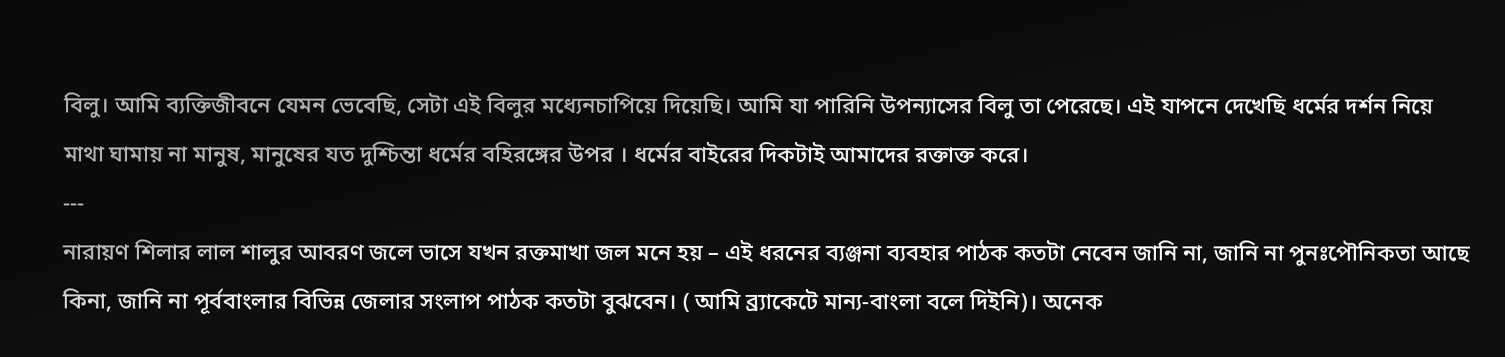বিলু। আমি ব্যক্তিজীবনে যেমন ভেবেছি, সেটা এই বিলুর মধ্যেনচাপিয়ে দিয়েছি। আমি যা পারিনি উপন্যাসের বিলু তা পেরেছে। এই যাপনে দেখেছি ধর্মের দর্শন নিয়ে মাথা ঘামায় না মানুষ, মানুষের যত দুশ্চিন্তা ধর্মের বহিরঙ্গের উপর । ধর্মের বাইরের দিকটাই আমাদের রক্তাক্ত করে।
---
নারায়ণ শিলার লাল শালুর আবরণ জলে ভাসে যখন রক্তমাখা জল মনে হয় – এই ধরনের ব্যঞ্জনা ব্যবহার পাঠক কতটা নেবেন জানি না, জানি না পুনঃপৌনিকতা আছে কিনা, জানি না পূর্ববাংলার বিভিন্ন জেলার সংলাপ পাঠক কতটা বুঝবেন। ( আমি ব্র্যাকেটে মান্য-বাংলা বলে দিইনি)। অনেক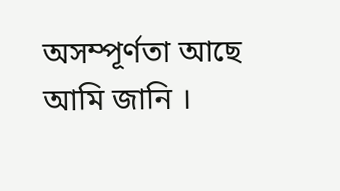অসম্পূর্ণতা আছে আমি জানি ।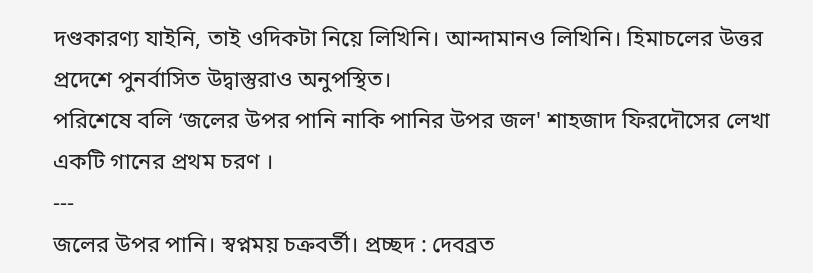দণ্ডকারণ্য যাইনি, তাই ওদিকটা নিয়ে লিখিনি। আন্দামানও লিখিনি। হিমাচলের উত্তর প্রদেশে পুনর্বাসিত উদ্বাস্তুরাও অনুপস্থিত।
পরিশেষে বলি ‘জলের উপর পানি নাকি পানির উপর জল' শাহজাদ ফিরদৌসের লেখা একটি গানের প্রথম চরণ ।
---
জলের উপর পানি। স্বপ্নময় চক্রবর্তী। প্রচ্ছদ : দেবব্রত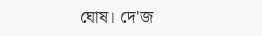ঘোষ। দে'জ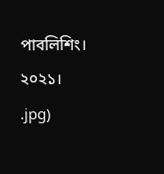পাবলিশিং। ২০২১।
.jpg)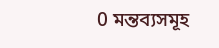0 মন্তব্যসমূহ